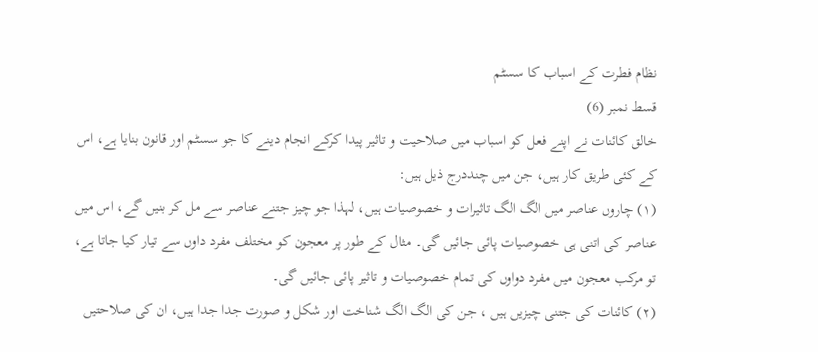نظام فطرت کے اسباب کا سسٹم
قسط نمبر (6)
خالق کائنات نے اپنے فعل کو اسباب میں صلاحیت و تاثیر پیدا کرکے انجام دینے کا جو سسٹم اور قانون بنایا ہے، اس کے کئی طریق کار ہیں، جن میں چنددرج ذیل ہیں:
(۱) چاروں عناصر میں الگ الگ تاثیرات و خصوصیات ہیں، لہذا جو چیز جتنے عناصر سے مل کر بنیں گے، اس میں عناصر کی اتنی ہی خصوصیات پائی جائیں گی۔ مثال کے طور پر معجون کو مختلف مفرد داوں سے تیار کیا جاتا ہے، تو مرکب معجون میں مفرد دواوں کی تمام خصوصیات و تاثیر پائی جائیں گی۔
(۲) کائنات کی جتنی چیزیں ہیں ، جن کی الگ الگ شناخت اور شکل و صورت جدا جدا ہیں، ان کی صلاحتیں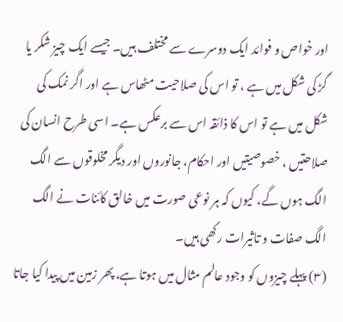اور خواص و فوائد ایک دوسرے سے مختلف ہیں۔ جیسے ایک چیز شکر یا گڑ کی شکل میں ہے ، تو اس کی صلاحیت مٹھاس ہے اور اگر نمک کی شکل میں ہے تو اس کا ذائقہ اس سے برعکس ہے۔ اسی طرح انسان کی صلاحتیں ، خصوصیتیں اور احکام، جانوروں اور دیگر مخلوقوں سے الگ الگ ہوں گے، کیوں کہ ہر نوعی صورت میں خالق کائنات نے الگ الگ صفات و تاثیرات رکھی ہیں۔
(۳) پہلے چیزوں کو وجود عالم مثال میں ہوتا ہے، پھر زمین میں پیدا کیا جاتا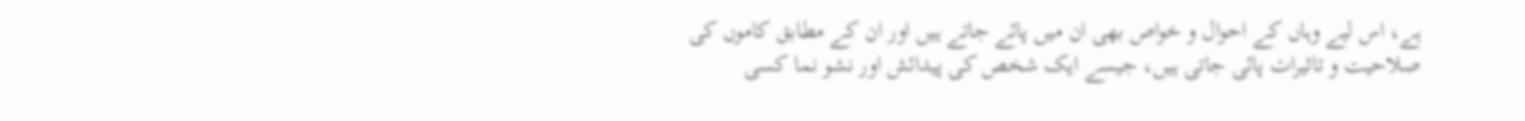ہے، اس لیے وہاں کے احوال و خواص بھی ان میں پائے جاتے ہیں اور ان کے مطابق کاموں کی صلاحیت و تاثیرات پائی جاتی ہیں، جیسے ایک شخص کی پیدائش اور نشو نما کسی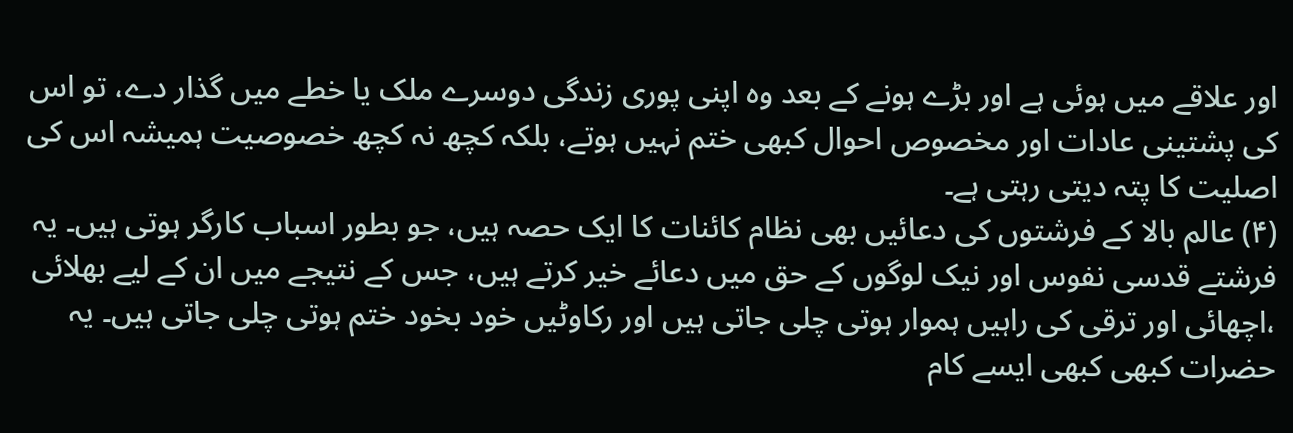اور علاقے میں ہوئی ہے اور بڑے ہونے کے بعد وہ اپنی پوری زندگی دوسرے ملک یا خطے میں گذار دے، تو اس کی پشتینی عادات اور مخصوص احوال کبھی ختم نہیں ہوتے، بلکہ کچھ نہ کچھ خصوصیت ہمیشہ اس کی اصلیت کا پتہ دیتی رہتی ہے۔
(۴) عالم بالا کے فرشتوں کی دعائیں بھی نظام کائنات کا ایک حصہ ہیں، جو بطور اسباب کارگر ہوتی ہیں۔ یہ فرشتے قدسی نفوس اور نیک لوگوں کے حق میں دعائے خیر کرتے ہیں، جس کے نتیجے میں ان کے لیے بھلائی ،اچھائی اور ترقی کی راہیں ہموار ہوتی چلی جاتی ہیں اور رکاوٹیں خود بخود ختم ہوتی چلی جاتی ہیں۔ یہ حضرات کبھی کبھی ایسے کام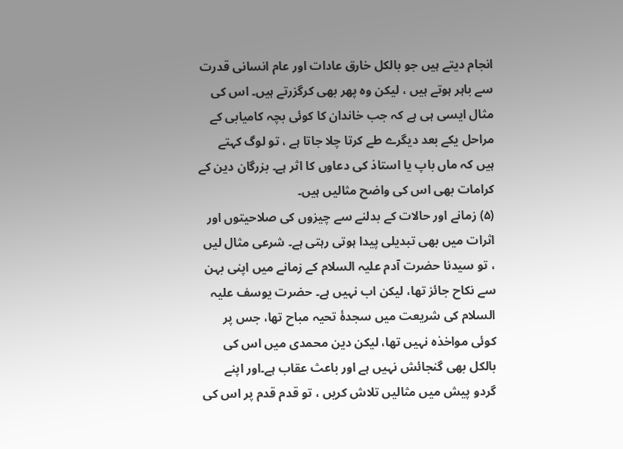انجام دیتے ہیں جو بالکل خارق عادات اور عام انسانی قدرت سے باہر ہوتے ہیں ، لیکن وہ پھر بھی کرگزرتے ہیں۔ اس کی مثال ایسی ہی ہے کہ جب خاندان کا کوئی بچہ کامیابی کے مراحل یکے بعد دیگرے طے کرتا چلا جاتا ہے ، تو لوگ کہتے ہیں کہ ماں باپ یا استاذ کی دعاوں کا اثر ہے۔ بزرگان دین کے کرامات بھی اس کی واضح مثالیں ہیں۔
(۵) زمانے اور حالات کے بدلنے سے چیزوں کی صلاحیتوں اور اثرات میں بھی تبدیلی پیدا ہوتی رہتی ہے۔ شرعی مثال لیں ، تو سیدنا حضرت آدم علیہ السلام کے زمانے میں اپنی بہن سے نکاح جائز تھا، لیکن اب نہیں ہے۔ حضرت یوسف علیہ السلام کی شریعت میں سجدۂ تحیہ مباح تھا، جس پر کوئی مواخذہ نہیں تھا، لیکن دین محمدی میں اس کی بالکل بھی گنجائش نہیں ہے اور باعث عقاب ہے۔اور اپنے گردو پیش میں مثالیں تلاش کریں ، تو قدم قدم پر اس کی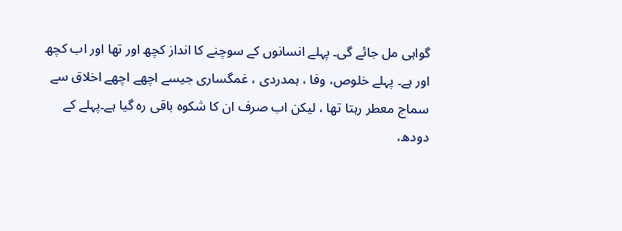گواہی مل جائے گی۔ پہلے انسانوں کے سوچنے کا انداز کچھ اور تھا اور اب کچھ اور ہے۔ پہلے خلوص، وفا ، ہمدردی ، غمگساری جیسے اچھے اچھے اخلاق سے سماج معطر رہتا تھا ، لیکن اب صرف ان کا شکوہ باقی رہ گیا ہے۔پہلے کے دودھ،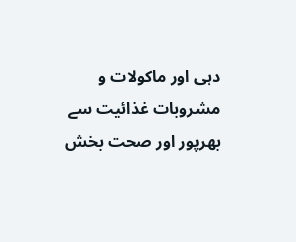دہی اور ماکولات و مشروبات غذائیت سے بھرپور اور صحت بخش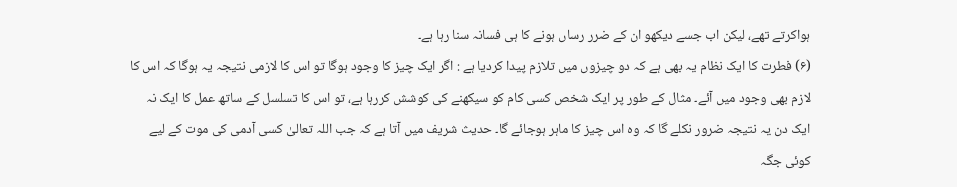ہواکرتے تھے، لیکن اب جسے دیکھو ان کے ضرر رساں ہونے کا ہی فسانہ سنا رہا ہے۔
(۶) فطرت کا ایک نظام یہ بھی ہے کہ دو چیزوں میں تلازم پیدا کردیا ہے : اگر ایک چیز کا وجود ہوگا تو اس کا لازمی نتیجہ یہ ہوگا کہ اس کا لازم بھی وجود میں آئے۔ مثال کے طور پر ایک شخص کسی کام کو سیکھنے کی کوشش کررہا ہے، تو اس کا تسلسل کے ساتھ عمل کا ایک نہ ایک دن یہ نتیجہ ضرور نکلے گا کہ وہ اس چیز کا ماہر ہوجائے گا۔ حدیث شریف میں آتا ہے کہ جب اللہ تعالیٰ کسی آدمی کی موت کے لیے کوئی جگہ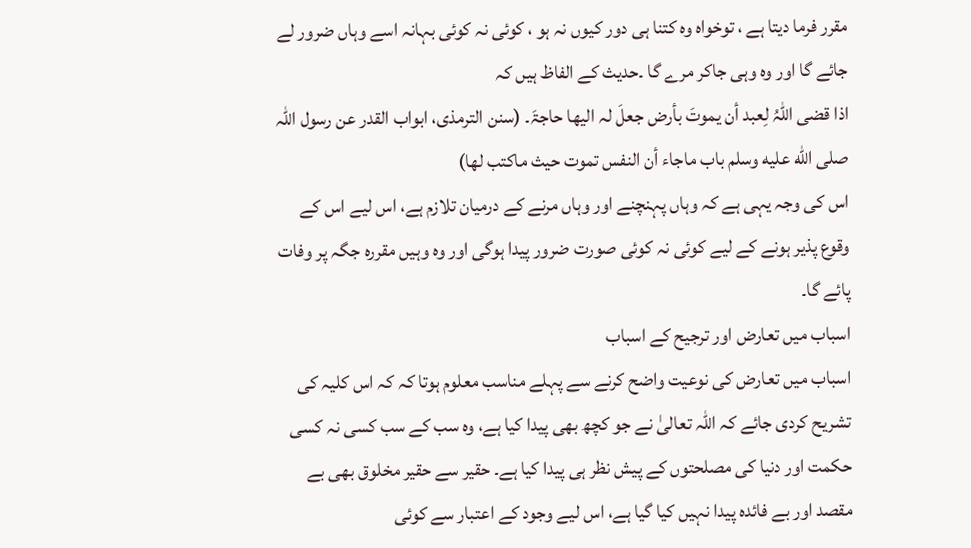مقرر فرما دیتا ہے ، توخواہ وہ کتنا ہی دور کیوں نہ ہو ، کوئی نہ کوئی بہانہ اسے وہاں ضرور لے جائے گا اور وہ وہی جاکر مرے گا ۔حدیث کے الفاظ ہیں کہ
اذا قضی اللہُ لِعبد أن یموتَ بأرض جعلَ لہ الیھا حاجۃَ۔ (سنن الترمذی، ابواب القدر عن رسول اللہ صلى الله عليه وسلم باب ماجاء أن النفس تموت حیث ماکتب لھا)
اس کی وجہ یہی ہے کہ وہاں پہنچنے اور وہاں مرنے کے درمیان تلازم ہے، اس لیے اس کے وقوع پذیر ہونے کے لیے کوئی نہ کوئی صورت ضرور پیدا ہوگی اور وہ وہیں مقررہ جگہ پر وفات پائے گا۔
اسباب میں تعارض اور ترجیح کے اسباب
اسباب میں تعارض کی نوعیت واضح کرنے سے پہلے مناسب معلوم ہوتا کہ کہ اس کلیہ کی تشریح کردی جائے کہ اللہ تعالیٰ نے جو کچھ بھی پیدا کیا ہے، وہ سب کے سب کسی نہ کسی حکمت اور دنیا کی مصلحتوں کے پیش نظر ہی پیدا کیا ہے۔ حقیر سے حقیر مخلوق بھی بے مقصد اور بے فائدہ پیدا نہیں کیا گیا ہے، اس لیے وجود کے اعتبار سے کوئی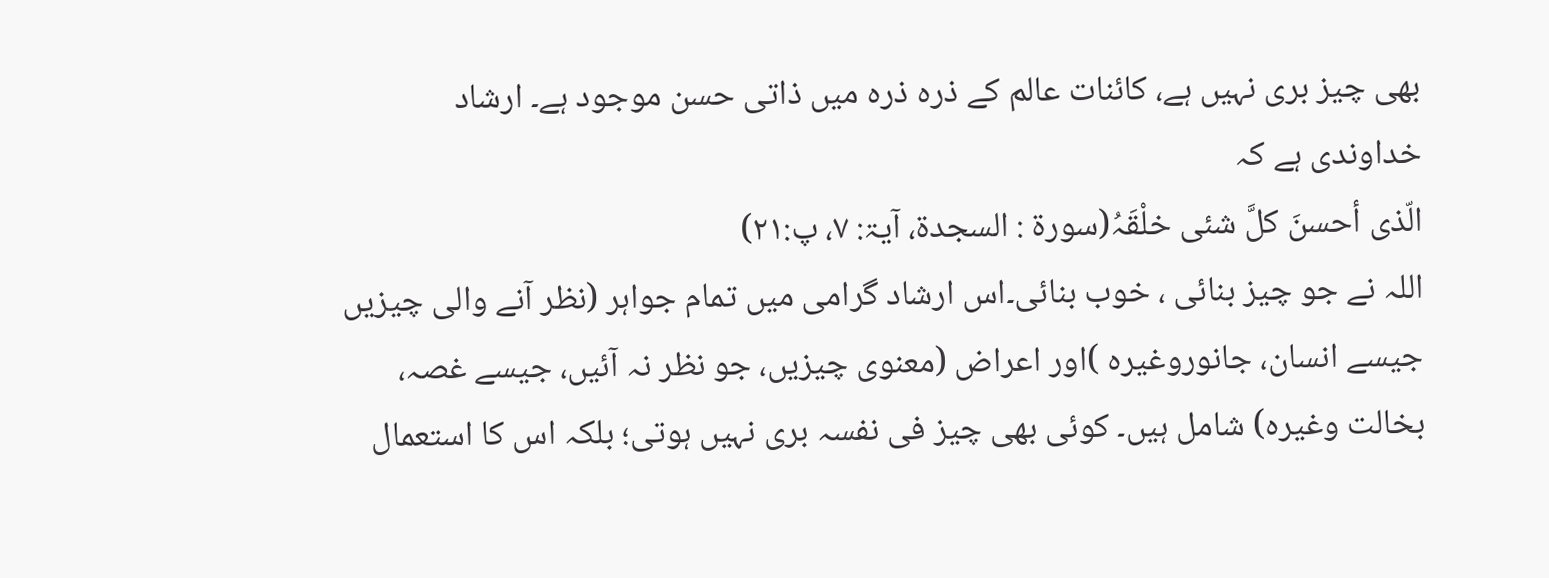بھی چیز بری نہیں ہے، کائنات عالم کے ذرہ ذرہ میں ذاتی حسن موجود ہے۔ ارشاد خداوندی ہے کہ
الّذی أحسنَ کلَّ شئی خلْقَہُ(سورۃ : السجدۃ، آیۃ: ۷، پ:۲۱)
اللہ نے جو چیز بنائی ، خوب بنائی۔اس ارشاد گرامی میں تمام جواہر (نظر آنے والی چیزیں جیسے انسان، جانوروغیرہ )اور اعراض (معنوی چیزیں، جو نظر نہ آئیں، جیسے غصہ، بخالت وغیرہ) شامل ہیں۔ کوئی بھی چیز فی نفسہ بری نہیں ہوتی؛ بلکہ اس کا استعمال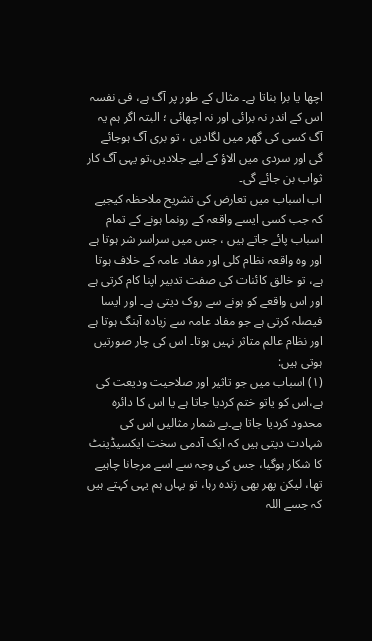اچھا یا برا بناتا ہے۔ مثال کے طور پر آگ ہے، فی نفسہ اس کے اندر نہ برائی اور نہ اچھائی ؛ البتہ اگر ہم یہ آگ کسی کی گھر میں لگادیں ، تو بری آگ ہوجائے گی اور سردی میں الاؤ کے لیے جلادیں،تو یہی آگ کار ثواب بن جائے گی۔
اب اسباب میں تعارض کی تشریح ملاحظہ کیجیے کہ جب کسی ایسے واقعہ کے رونما ہونے کے تمام اسباب پائے جاتے ہیں ، جس میں سراسر شر ہوتا ہے اور وہ واقعہ نظام کلی اور مفاد عامہ کے خلاف ہوتا ہے، تو خالق کائنات کی صفت تدبیر اپنا کام کرتی ہے اور اس واقعے کو ہونے سے روک دیتی ہے۔ اور ایسا فیصلہ کرتی ہے جو مفاد عامہ سے زیادہ آہنگ ہوتا ہے اور نظام عالم متاثر نہیں ہوتا۔ اس کی چار صورتیں ہوتی ہیں:
(۱) اسباب میں جو تاثیر اور صلاحیت ودیعت کی ہے،اس کو یاتو ختم کردیا جاتا ہے یا اس کا دائرہ محدود کردیا جاتا ہے۔بے شمار مثالیں اس کی شہادت دیتی ہیں کہ ایک آدمی سخت ایکسیڈینٹ کا شکار ہوگیا، جس کی وجہ سے اسے مرجانا چاہیے تھا، لیکن پھر بھی زندہ رہا، تو یہاں ہم یہی کہتے ہیں کہ جسے اللہ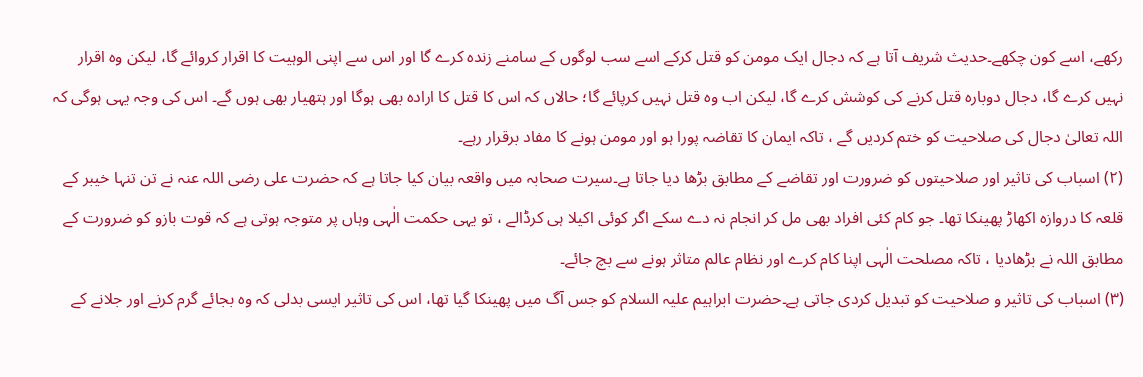رکھے، اسے کون چکھے۔حدیث شریف آتا ہے کہ دجال ایک مومن کو قتل کرکے اسے سب لوگوں کے سامنے زندہ کرے گا اور اس سے اپنی الوہیت کا اقرار کروائے گا، لیکن وہ اقرار نہیں کرے گا، دجال دوبارہ قتل کرنے کی کوشش کرے گا، لیکن اب وہ قتل نہیں کرپائے گا؛ حالاں کہ اس کا قتل کا ارادہ بھی ہوگا اور ہتھیار بھی ہوں گے۔ اس کی وجہ یہی ہوگی کہ اللہ تعالیٰ دجال کی صلاحیت کو ختم کردیں گے ، تاکہ ایمان کا تقاضہ پورا ہو اور مومن ہونے کا مفاد برقرار رہے۔
(۲) اسباب کی تاثیر اور صلاحیتوں کو ضرورت اور تقاضے کے مطابق بڑھا دیا جاتا ہے۔سیرت صحابہ میں واقعہ بیان کیا جاتا ہے کہ حضرت علی رضی اللہ عنہ نے تن تنہا خیبر کے قلعہ کا دروازہ اکھاڑ پھینکا تھا۔ جو کام کئی افراد بھی مل کر انجام نہ دے سکے اگر کوئی اکیلا ہی کرڈالے ، تو یہی حکمت الٰہی وہاں پر متوجہ ہوتی ہے کہ قوت بازو کو ضرورت کے مطابق اللہ نے بڑھادیا ، تاکہ مصلحت الٰہی اپنا کام کرے اور نظام عالم متاثر ہونے سے بچ جائے۔
(۳) اسباب کی تاثیر و صلاحیت کو تبدیل کردی جاتی ہے۔حضرت ابراہیم علیہ السلام کو جس آگ میں پھینکا گیا تھا، اس کی تاثیر ایسی بدلی کہ وہ بجائے گرم کرنے اور جلانے کے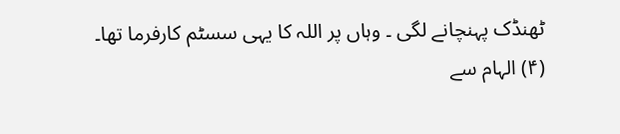ٹھنڈک پہنچانے لگی ۔ وہاں پر اللہ کا یہی سسٹم کارفرما تھا۔
(۴) الہام سے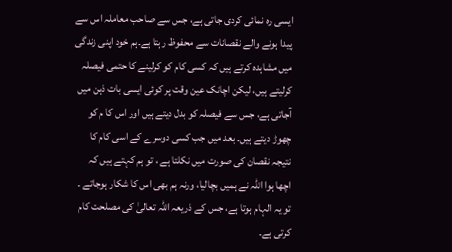ایسی رہ نمائی کردی جاتی ہے، جس سے صاحب معاملہ اس سے پیدا ہونے والے نقصانات سے محفوظ رہتا ہے۔ہم خود اپنی زندگی میں مشاہدہ کرتے ہیں کہ کسی کام کو کرلینے کا حتمی فیصلہ کرلیتے ہیں، لیکن اچانک عین وقت پر کوئی ایسی بات ذہن میں آجاتی ہے، جس سے فیصلہ کو بدل دیتے ہیں اور اس کا م کو چھوڑ دیتے ہیں۔ بعد میں جب کسی دوسرے کے اسی کام کا نتیجہ نقصان کی صورت میں نکلتا ہے ، تو ہم کہتے ہیں کہ اچھا ہوا اللہ نے ہمیں بچالیا، ورنہ ہم بھی اس کا شکار ہوجاتے ۔ تو یہ الہام ہوتا ہے، جس کے ذریعہ اللہ تعالیٰ کی مصلحت کام کرتی ہے۔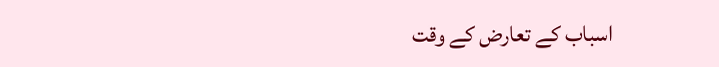اسباب کے تعارض کے وقت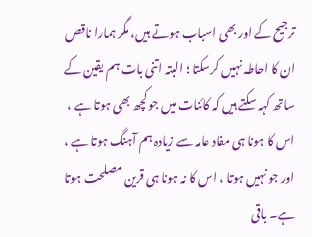ترجیح کے اور بھی اسباب ہوتے ہیں، مگر ہمارا ناقص ان کا احاطہ نہیں کرسکتا ؛ البتہ اتنی بات ہم یقین کے ساتھ کہہ سکتے ہیں کہ کائنات میں جو کچھ بھی ہوتا ہے ، اس کا ہونا ہی مفاد عامہ سے زیادہ ہم آہنگ ہوتا ہے ، اور جو نہیں ہوتا ، اس کا نہ ہونا ہی قرین مصلحت ہوتا ہے۔ باقی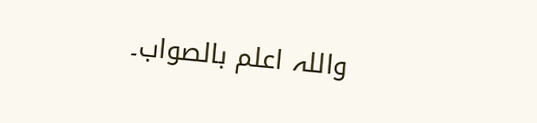واللہ اعلم بالصواب۔